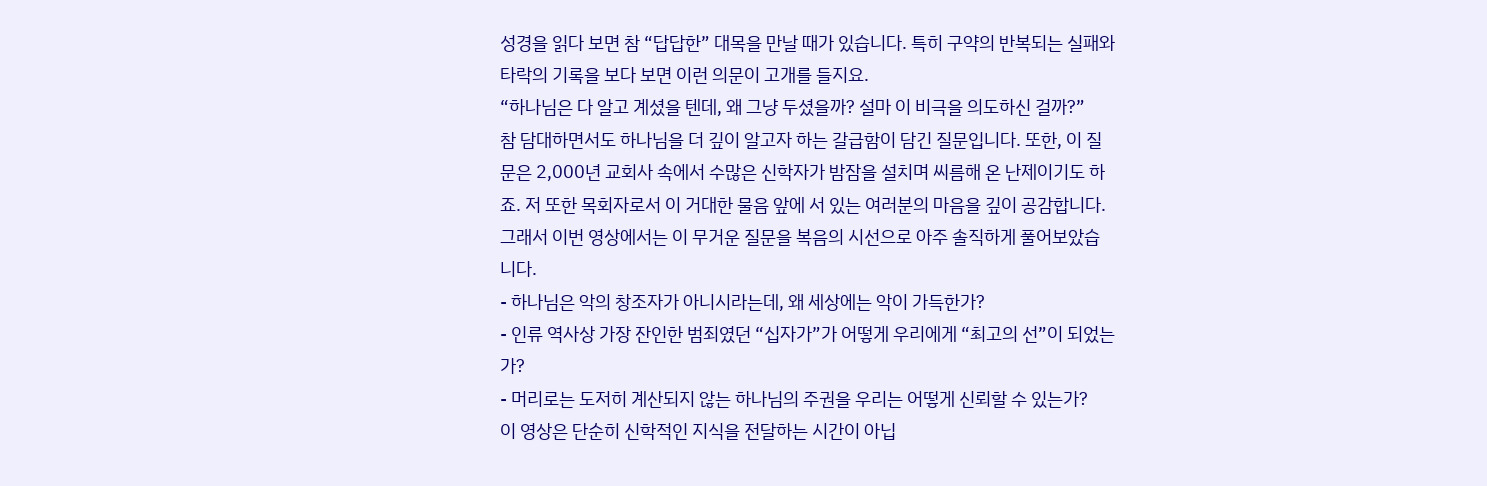성경을 읽다 보면 참 “답답한” 대목을 만날 때가 있습니다. 특히 구약의 반복되는 실패와 타락의 기록을 보다 보면 이런 의문이 고개를 들지요.
“하나님은 다 알고 계셨을 텐데, 왜 그냥 두셨을까? 설마 이 비극을 의도하신 걸까?”
참 담대하면서도 하나님을 더 깊이 알고자 하는 갈급함이 담긴 질문입니다. 또한, 이 질문은 2,000년 교회사 속에서 수많은 신학자가 밤잠을 설치며 씨름해 온 난제이기도 하죠. 저 또한 목회자로서 이 거대한 물음 앞에 서 있는 여러분의 마음을 깊이 공감합니다.
그래서 이번 영상에서는 이 무거운 질문을 복음의 시선으로 아주 솔직하게 풀어보았습니다.
- 하나님은 악의 창조자가 아니시라는데, 왜 세상에는 악이 가득한가?
- 인류 역사상 가장 잔인한 범죄였던 “십자가”가 어떻게 우리에게 “최고의 선”이 되었는가?
- 머리로는 도저히 계산되지 않는 하나님의 주권을 우리는 어떻게 신뢰할 수 있는가?
이 영상은 단순히 신학적인 지식을 전달하는 시간이 아닙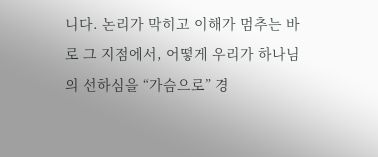니다. 논리가 막히고 이해가 멈추는 바로 그 지점에서, 어떻게 우리가 하나님의 선하심을 “가슴으로” 경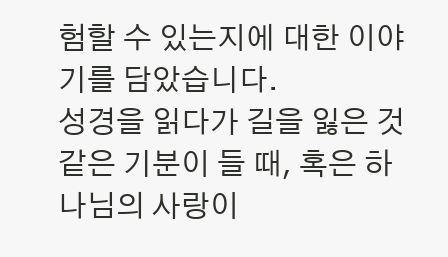험할 수 있는지에 대한 이야기를 담았습니다.
성경을 읽다가 길을 잃은 것 같은 기분이 들 때, 혹은 하나님의 사랑이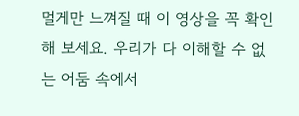멀게만 느껴질 때 이 영상을 꼭 확인해 보세요. 우리가 다 이해할 수 없는 어둠 속에서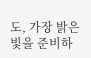도, 가장 밝은 빛을 준비하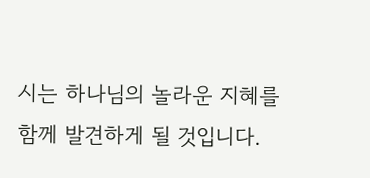시는 하나님의 놀라운 지혜를 함께 발견하게 될 것입니다.